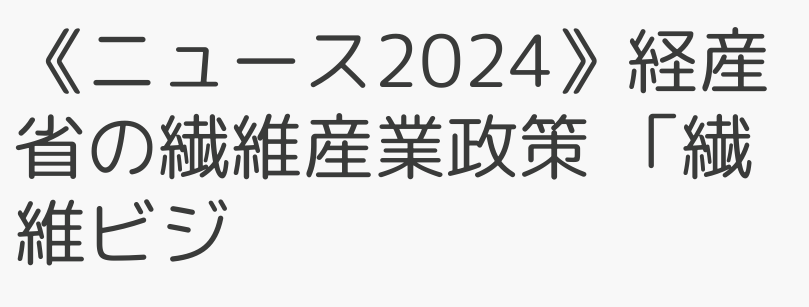《ニュース2024》経産省の繊維産業政策 「繊維ビジ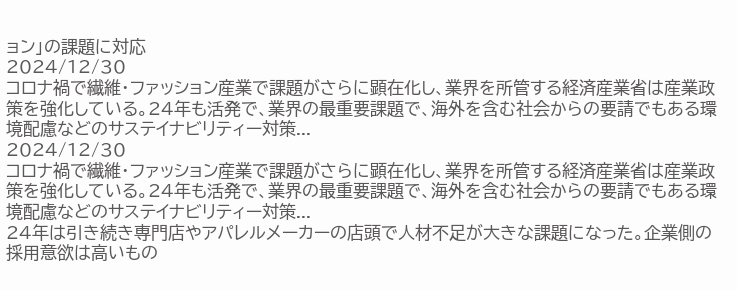ョン」の課題に対応
2024/12/30
コロナ禍で繊維・ファッション産業で課題がさらに顕在化し、業界を所管する経済産業省は産業政策を強化している。24年も活発で、業界の最重要課題で、海外を含む社会からの要請でもある環境配慮などのサステイナビリティー対策...
2024/12/30
コロナ禍で繊維・ファッション産業で課題がさらに顕在化し、業界を所管する経済産業省は産業政策を強化している。24年も活発で、業界の最重要課題で、海外を含む社会からの要請でもある環境配慮などのサステイナビリティー対策...
24年は引き続き専門店やアパレルメーカーの店頭で人材不足が大きな課題になった。企業側の採用意欲は高いもの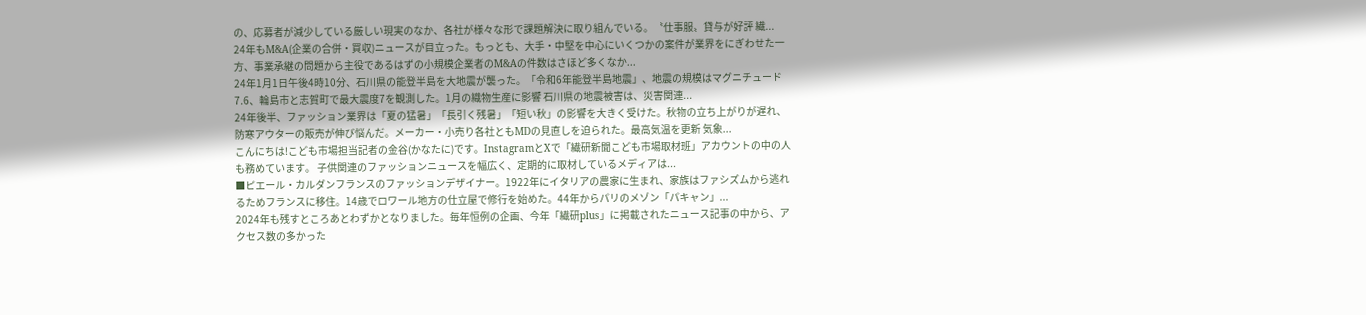の、応募者が減少している厳しい現実のなか、各社が様々な形で課題解決に取り組んでいる。〝仕事服〟貸与が好評 繊...
24年もM&A(企業の合併・買収)ニュースが目立った。もっとも、大手・中堅を中心にいくつかの案件が業界をにぎわせた一方、事業承継の問題から主役であるはずの小規模企業者のM&Aの件数はさほど多くなか...
24年1月1日午後4時10分、石川県の能登半島を大地震が襲った。「令和6年能登半島地震」、地震の規模はマグニチュード7.6、輪島市と志賀町で最大震度7を観測した。1月の織物生産に影響 石川県の地震被害は、災害関連...
24年後半、ファッション業界は「夏の猛暑」「長引く残暑」「短い秋」の影響を大きく受けた。秋物の立ち上がりが遅れ、防寒アウターの販売が伸び悩んだ。メーカー・小売り各社ともMDの見直しを迫られた。最高気温を更新 気象...
こんにちは!こども市場担当記者の金谷(かなたに)です。InstagramとXで「繊研新聞こども市場取材班」アカウントの中の人も務めています。 子供関連のファッションニュースを幅広く、定期的に取材しているメディアは...
■ピエール・カルダンフランスのファッションデザイナー。1922年にイタリアの農家に生まれ、家族はファシズムから逃れるためフランスに移住。14歳でロワール地方の仕立屋で修行を始めた。44年からパリのメゾン「パキャン」...
2024年も残すところあとわずかとなりました。毎年恒例の企画、今年「繊研plus」に掲載されたニュース記事の中から、アクセス数の多かった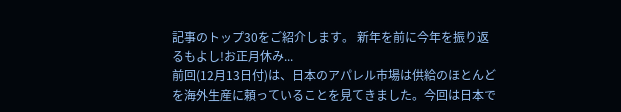記事のトップ30をご紹介します。 新年を前に今年を振り返るもよし!お正月休み...
前回(12月13日付)は、日本のアパレル市場は供給のほとんどを海外生産に頼っていることを見てきました。今回は日本で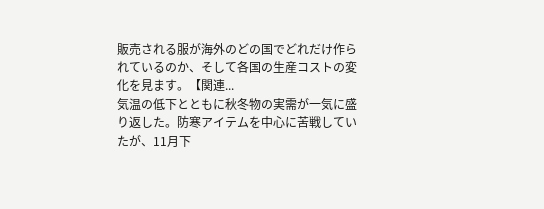販売される服が海外のどの国でどれだけ作られているのか、そして各国の生産コストの変化を見ます。【関連...
気温の低下とともに秋冬物の実需が一気に盛り返した。防寒アイテムを中心に苦戦していたが、11月下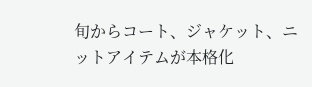旬からコート、ジャケット、ニットアイテムが本格化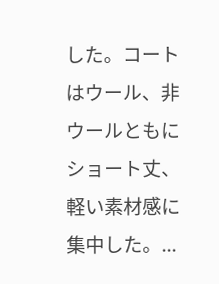した。コートはウール、非ウールともにショート丈、軽い素材感に集中した。...